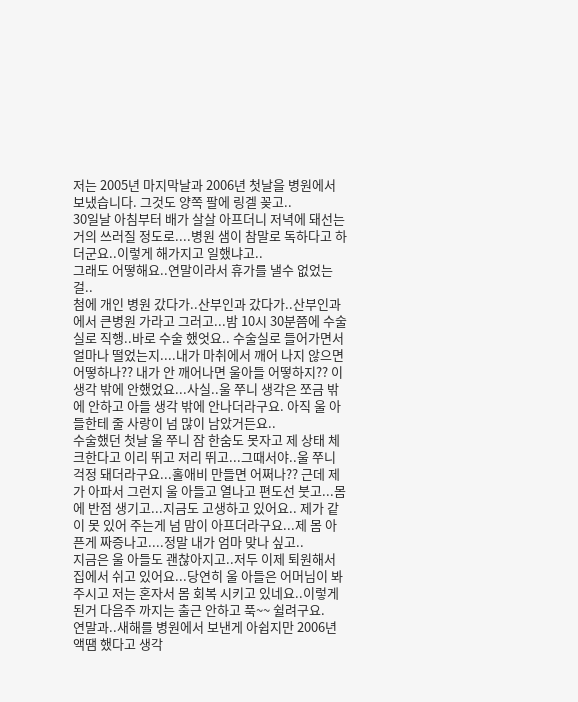저는 2005년 마지막날과 2006년 첫날을 병원에서 보냈습니다. 그것도 양쪽 팔에 링겔 꽂고..
30일날 아침부터 배가 살살 아프더니 저녁에 돼선는 거의 쓰러질 정도로....병원 샘이 참말로 독하다고 하더군요..이렇게 해가지고 일했냐고..
그래도 어떻해요..연말이라서 휴가를 낼수 없었는걸..
첨에 개인 병원 갔다가..산부인과 갔다가..산부인과에서 큰병원 가라고 그러고...밤 10시 30분쯤에 수술실로 직행..바로 수술 했엇요.. 수술실로 들어가면서 얼마나 떨었는지....내가 마취에서 깨어 나지 않으면 어떻하나?? 내가 안 깨어나면 울아들 어떻하지?? 이 생각 밖에 안했었요...사실..울 쭈니 생각은 쪼금 밖에 안하고 아들 생각 밖에 안나더라구요. 아직 울 아들한테 줄 사랑이 넘 많이 남았거든요..
수술했던 첫날 울 쭈니 잠 한숨도 못자고 제 상태 체크한다고 이리 뛰고 저리 뛰고...그때서야..울 쭈니 걱정 돼더라구요...홀애비 만들면 어쩌나?? 근데 제가 아파서 그런지 울 아들고 열나고 편도선 붓고...몸에 반점 생기고...지금도 고생하고 있어요.. 제가 같이 못 있어 주는게 넘 맘이 아프더라구요...제 몸 아픈게 짜증나고....정말 내가 엄마 맞나 싶고..
지금은 울 아들도 괜찮아지고..저두 이제 퇴원해서 집에서 쉬고 있어요...당연히 울 아들은 어머님이 봐주시고 저는 혼자서 몸 회복 시키고 있네요..이렇게 된거 다음주 까지는 출근 안하고 푹~~ 쉴려구요.
연말과..새해를 병원에서 보낸게 아쉽지만 2006년 액땜 했다고 생각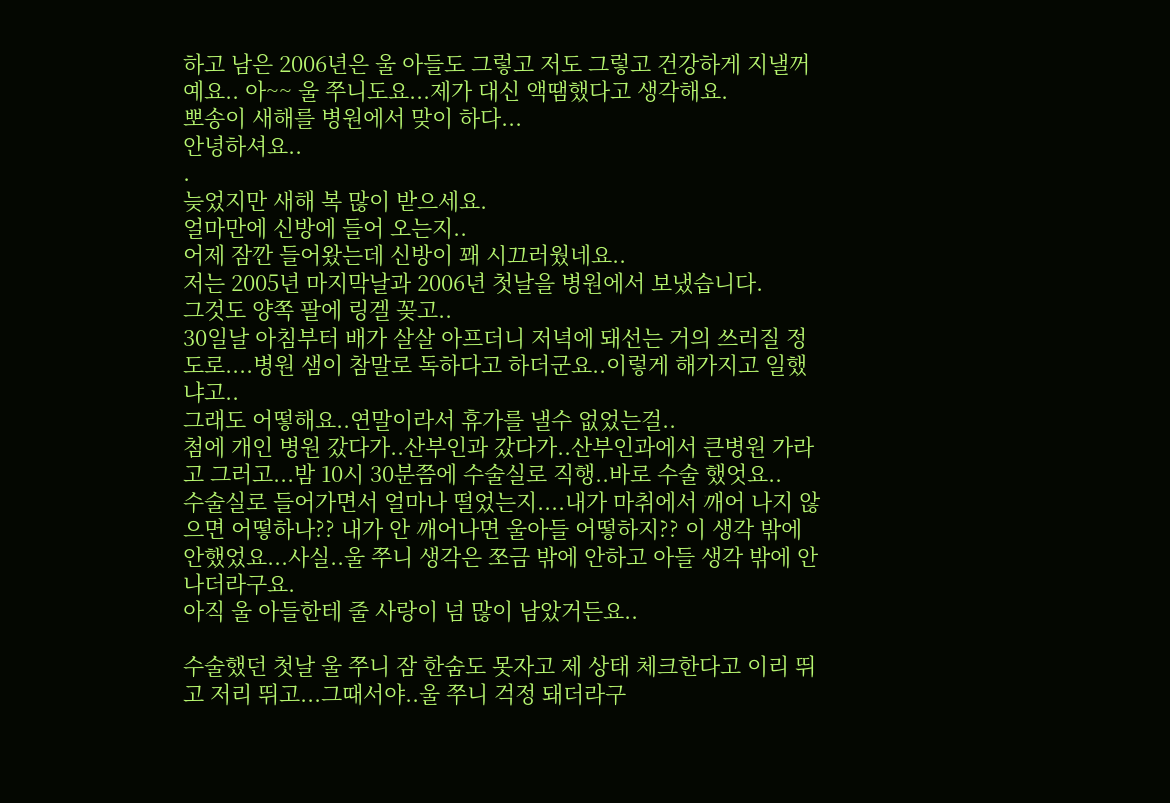하고 남은 2006년은 울 아들도 그렇고 저도 그렇고 건강하게 지낼꺼예요.. 아~~ 울 쭈니도요...제가 대신 액땜했다고 생각해요.
뽀송이 새해를 병원에서 맞이 하다...
안녕하셔요..
.
늦었지만 새해 복 많이 받으세요.
얼마만에 신방에 들어 오는지..
어제 잠깐 들어왔는데 신방이 꽤 시끄러웠네요..
저는 2005년 마지막날과 2006년 첫날을 병원에서 보냈습니다.
그것도 양쪽 팔에 링겔 꽂고..
30일날 아침부터 배가 살살 아프더니 저녁에 돼선는 거의 쓰러질 정도로....병원 샘이 참말로 독하다고 하더군요..이렇게 해가지고 일했냐고..
그래도 어떻해요..연말이라서 휴가를 낼수 없었는걸..
첨에 개인 병원 갔다가..산부인과 갔다가..산부인과에서 큰병원 가라고 그러고...밤 10시 30분쯤에 수술실로 직행..바로 수술 했엇요..
수술실로 들어가면서 얼마나 떨었는지....내가 마취에서 깨어 나지 않으면 어떻하나?? 내가 안 깨어나면 울아들 어떻하지?? 이 생각 밖에 안했었요...사실..울 쭈니 생각은 쪼금 밖에 안하고 아들 생각 밖에 안나더라구요.
아직 울 아들한테 줄 사랑이 넘 많이 남았거든요..

수술했던 첫날 울 쭈니 잠 한숨도 못자고 제 상태 체크한다고 이리 뛰고 저리 뛰고...그때서야..울 쭈니 걱정 돼더라구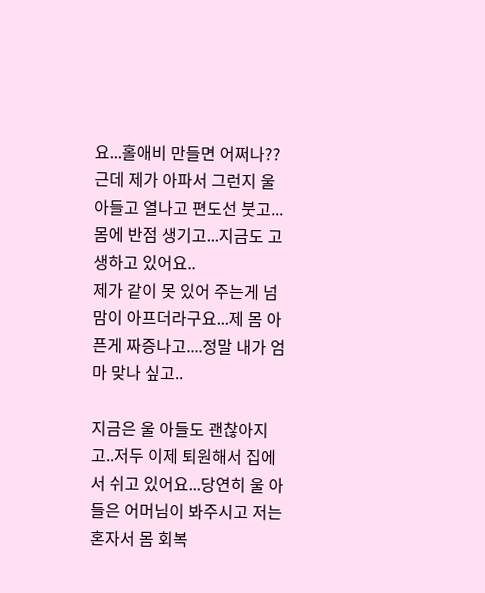요...홀애비 만들면 어쩌나??
근데 제가 아파서 그런지 울 아들고 열나고 편도선 붓고...몸에 반점 생기고...지금도 고생하고 있어요..
제가 같이 못 있어 주는게 넘 맘이 아프더라구요...제 몸 아픈게 짜증나고....정말 내가 엄마 맞나 싶고..

지금은 울 아들도 괜찮아지고..저두 이제 퇴원해서 집에서 쉬고 있어요...당연히 울 아들은 어머님이 봐주시고 저는 혼자서 몸 회복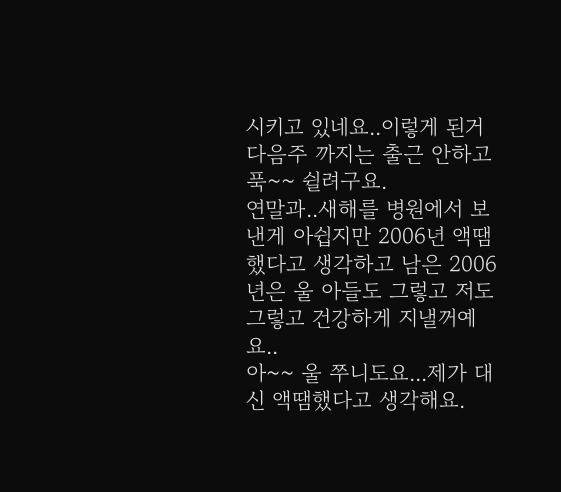시키고 있네요..이렇게 된거 다음주 까지는 출근 안하고 푹~~ 쉴려구요.
연말과..새해를 병원에서 보낸게 아쉽지만 2006년 액땜 했다고 생각하고 남은 2006년은 울 아들도 그렇고 저도 그렇고 건강하게 지낼꺼예요..
아~~ 울 쭈니도요...제가 대신 액땜했다고 생각해요.